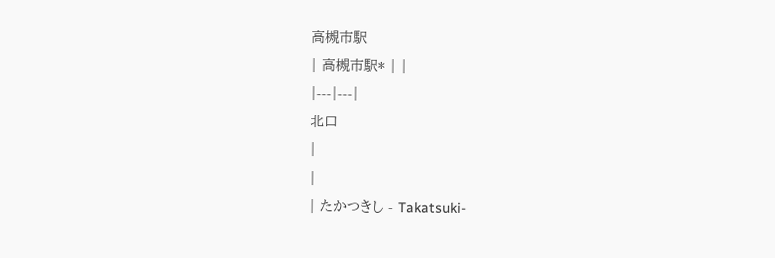高槻市駅
| 高槻市駅* | |
|---|---|
北口
|
|
| たかつきし - Takatsuki-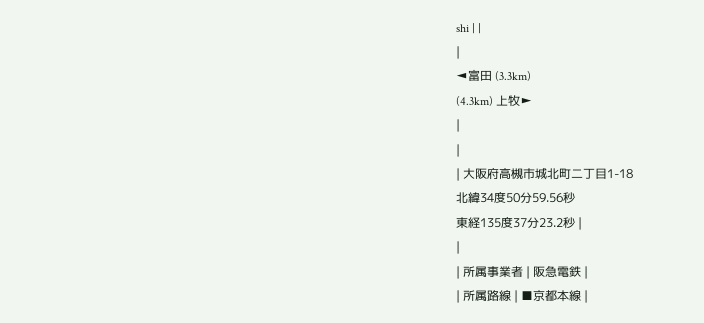shi | |
|
◄富田 (3.3km)
(4.3km) 上牧►
|
|
| 大阪府高槻市城北町二丁目1-18
北緯34度50分59.56秒
東経135度37分23.2秒 |
|
| 所属事業者 | 阪急電鉄 |
| 所属路線 | ■京都本線 |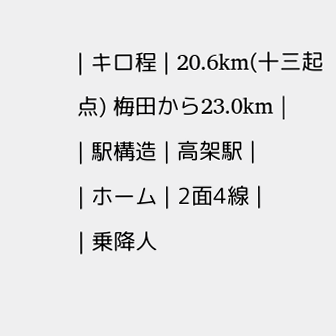| キロ程 | 20.6km(十三起点) 梅田から23.0km |
| 駅構造 | 高架駅 |
| ホーム | 2面4線 |
| 乗降人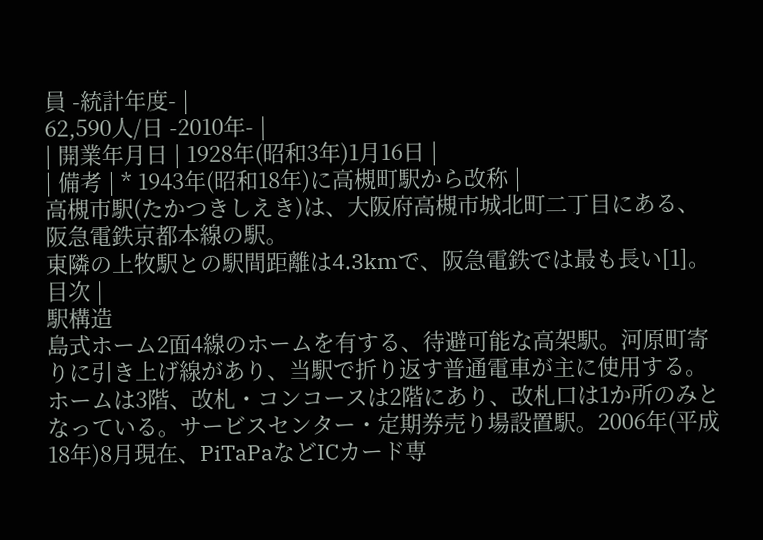員 -統計年度- |
62,590人/日 -2010年- |
| 開業年月日 | 1928年(昭和3年)1月16日 |
| 備考 | * 1943年(昭和18年)に高槻町駅から改称 |
高槻市駅(たかつきしえき)は、大阪府高槻市城北町二丁目にある、阪急電鉄京都本線の駅。
東隣の上牧駅との駅間距離は4.3kmで、阪急電鉄では最も長い[1]。
目次 |
駅構造
島式ホーム2面4線のホームを有する、待避可能な高架駅。河原町寄りに引き上げ線があり、当駅で折り返す普通電車が主に使用する。ホームは3階、改札・コンコースは2階にあり、改札口は1か所のみとなっている。サービスセンター・定期券売り場設置駅。2006年(平成18年)8月現在、PiTaPaなどICカード専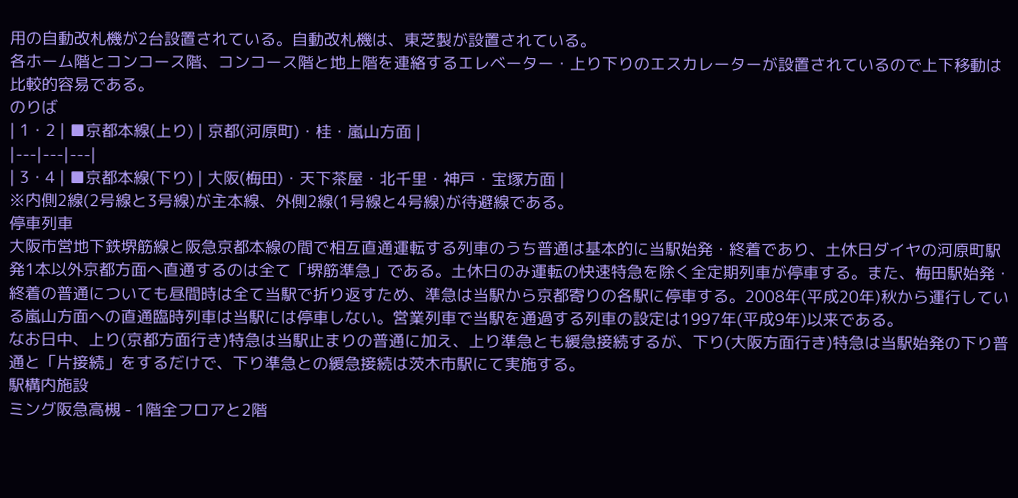用の自動改札機が2台設置されている。自動改札機は、東芝製が設置されている。
各ホーム階とコンコース階、コンコース階と地上階を連絡するエレベーター・上り下りのエスカレーターが設置されているので上下移動は比較的容易である。
のりば
| 1・2 | ■京都本線(上り) | 京都(河原町)・桂・嵐山方面 |
|---|---|---|
| 3・4 | ■京都本線(下り) | 大阪(梅田)・天下茶屋・北千里・神戸・宝塚方面 |
※内側2線(2号線と3号線)が主本線、外側2線(1号線と4号線)が待避線である。
停車列車
大阪市営地下鉄堺筋線と阪急京都本線の間で相互直通運転する列車のうち普通は基本的に当駅始発・終着であり、土休日ダイヤの河原町駅発1本以外京都方面へ直通するのは全て「堺筋準急」である。土休日のみ運転の快速特急を除く全定期列車が停車する。また、梅田駅始発・終着の普通についても昼間時は全て当駅で折り返すため、準急は当駅から京都寄りの各駅に停車する。2008年(平成20年)秋から運行している嵐山方面への直通臨時列車は当駅には停車しない。営業列車で当駅を通過する列車の設定は1997年(平成9年)以来である。
なお日中、上り(京都方面行き)特急は当駅止まりの普通に加え、上り準急とも緩急接続するが、下り(大阪方面行き)特急は当駅始発の下り普通と「片接続」をするだけで、下り準急との緩急接続は茨木市駅にて実施する。
駅構内施設
ミング阪急高槻 - 1階全フロアと2階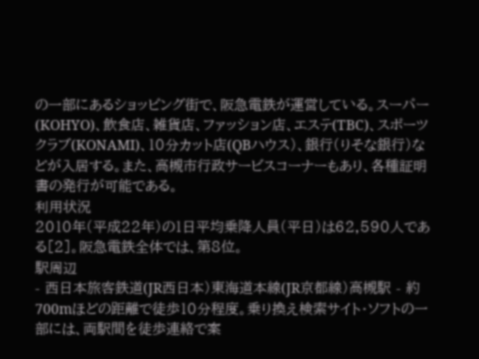の一部にあるショッピング街で、阪急電鉄が運営している。スーパー(KOHYO)、飲食店、雑貨店、ファッション店、エステ(TBC)、スポーツクラブ(KONAMI)、10分カット店(QBハウス)、銀行(りそな銀行)などが入居する。また、高槻市行政サービスコーナーもあり、各種証明書の発行が可能である。
利用状況
2010年(平成22年)の1日平均乗降人員(平日)は62,590人である[2]。阪急電鉄全体では、第8位。
駅周辺
- 西日本旅客鉄道(JR西日本)東海道本線(JR京都線)高槻駅 - 約700mほどの距離で徒歩10分程度。乗り換え検索サイト・ソフトの一部には、両駅間を徒歩連絡で案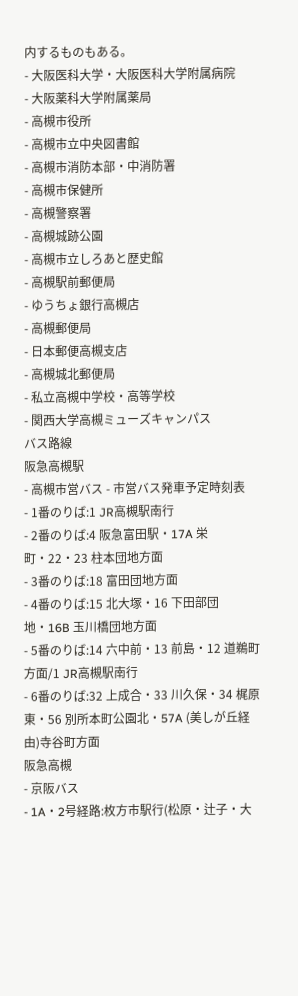内するものもある。
- 大阪医科大学・大阪医科大学附属病院
- 大阪薬科大学附属薬局
- 高槻市役所
- 高槻市立中央図書館
- 高槻市消防本部・中消防署
- 高槻市保健所
- 高槻警察署
- 高槻城跡公園
- 高槻市立しろあと歴史館
- 高槻駅前郵便局
- ゆうちょ銀行高槻店
- 高槻郵便局
- 日本郵便高槻支店
- 高槻城北郵便局
- 私立高槻中学校・高等学校
- 関西大学高槻ミューズキャンパス
バス路線
阪急高槻駅
- 高槻市営バス - 市営バス発車予定時刻表
- 1番のりば:1 JR高槻駅南行
- 2番のりば:4 阪急富田駅・17A 栄町・22・23 柱本団地方面
- 3番のりば:18 富田団地方面
- 4番のりば:15 北大塚・16 下田部団地・16B 玉川橋団地方面
- 5番のりば:14 六中前・13 前島・12 道鵜町方面/1 JR高槻駅南行
- 6番のりば:32 上成合・33 川久保・34 梶原東・56 別所本町公園北・57A (美しが丘経由)寺谷町方面
阪急高槻
- 京阪バス
- 1A・2号経路:枚方市駅行(松原・辻子・大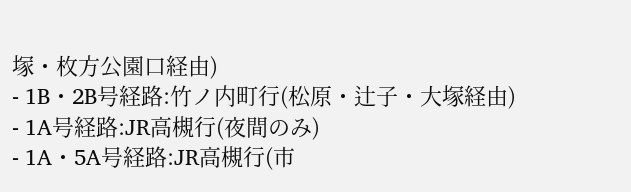塚・枚方公園口経由)
- 1B・2B号経路:竹ノ内町行(松原・辻子・大塚経由)
- 1A号経路:JR高槻行(夜間のみ)
- 1A・5A号経路:JR高槻行(市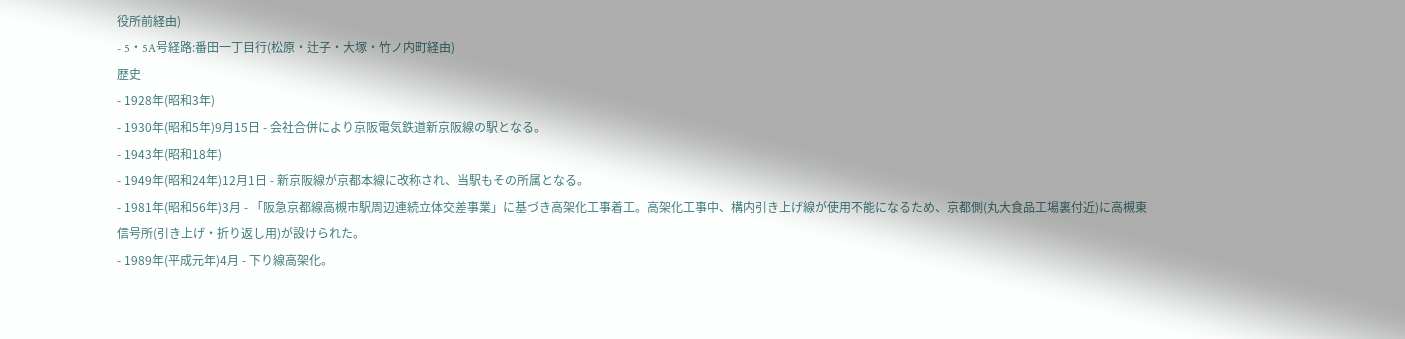役所前経由)
- 5・5A号経路:番田一丁目行(松原・辻子・大塚・竹ノ内町経由)
歴史
- 1928年(昭和3年)
- 1930年(昭和5年)9月15日 - 会社合併により京阪電気鉄道新京阪線の駅となる。
- 1943年(昭和18年)
- 1949年(昭和24年)12月1日 - 新京阪線が京都本線に改称され、当駅もその所属となる。
- 1981年(昭和56年)3月 - 「阪急京都線高槻市駅周辺連続立体交差事業」に基づき高架化工事着工。高架化工事中、構内引き上げ線が使用不能になるため、京都側(丸大食品工場裏付近)に高槻東信号所(引き上げ・折り返し用)が設けられた。
- 1989年(平成元年)4月 - 下り線高架化。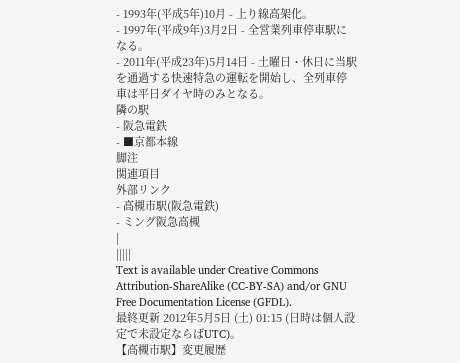- 1993年(平成5年)10月 - 上り線高架化。
- 1997年(平成9年)3月2日 - 全営業列車停車駅になる。
- 2011年(平成23年)5月14日 - 土曜日・休日に当駅を通過する快速特急の運転を開始し、全列車停車は平日ダイヤ時のみとなる。
隣の駅
- 阪急電鉄
- ■京都本線
脚注
関連項目
外部リンク
- 高槻市駅(阪急電鉄)
- ミング阪急高槻
|
|||||
Text is available under Creative Commons Attribution-ShareAlike (CC-BY-SA) and/or GNU Free Documentation License (GFDL).
最終更新 2012年5月5日 (土) 01:15 (日時は個人設定で未設定ならばUTC)。
【高槻市駅】変更履歴